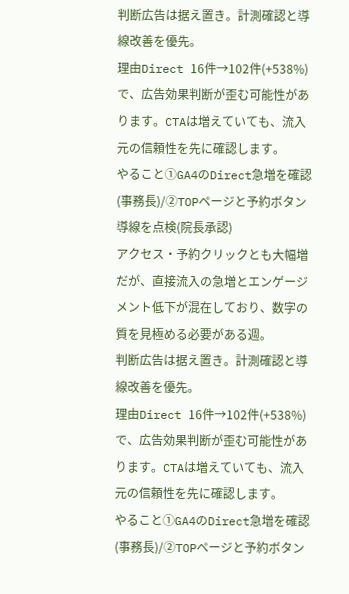判断広告は据え置き。計測確認と導線改善を優先。
理由Direct 16件→102件(+538%)で、広告効果判断が歪む可能性があります。CTAは増えていても、流入元の信頼性を先に確認します。
やること①GA4のDirect急増を確認(事務長)/②TOPページと予約ボタン導線を点検(院長承認)
アクセス・予約クリックとも大幅増だが、直接流入の急増とエンゲージメント低下が混在しており、数字の質を見極める必要がある週。
判断広告は据え置き。計測確認と導線改善を優先。
理由Direct 16件→102件(+538%)で、広告効果判断が歪む可能性があります。CTAは増えていても、流入元の信頼性を先に確認します。
やること①GA4のDirect急増を確認(事務長)/②TOPページと予約ボタン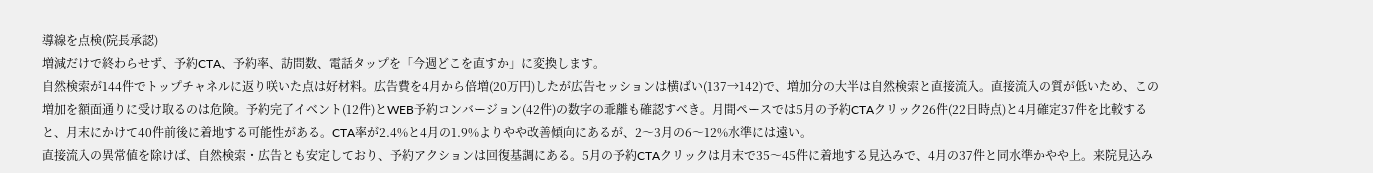導線を点検(院長承認)
増減だけで終わらせず、予約CTA、予約率、訪問数、電話タップを「今週どこを直すか」に変換します。
自然検索が144件でトップチャネルに返り咲いた点は好材料。広告費を4月から倍増(20万円)したが広告セッションは横ばい(137→142)で、増加分の大半は自然検索と直接流入。直接流入の質が低いため、この増加を額面通りに受け取るのは危険。予約完了イベント(12件)とWEB予約コンバージョン(42件)の数字の乖離も確認すべき。月間ペースでは5月の予約CTAクリック26件(22日時点)と4月確定37件を比較すると、月末にかけて40件前後に着地する可能性がある。CTA率が2.4%と4月の1.9%よりやや改善傾向にあるが、2〜3月の6〜12%水準には遠い。
直接流入の異常値を除けば、自然検索・広告とも安定しており、予約アクションは回復基調にある。5月の予約CTAクリックは月末で35〜45件に着地する見込みで、4月の37件と同水準かやや上。来院見込み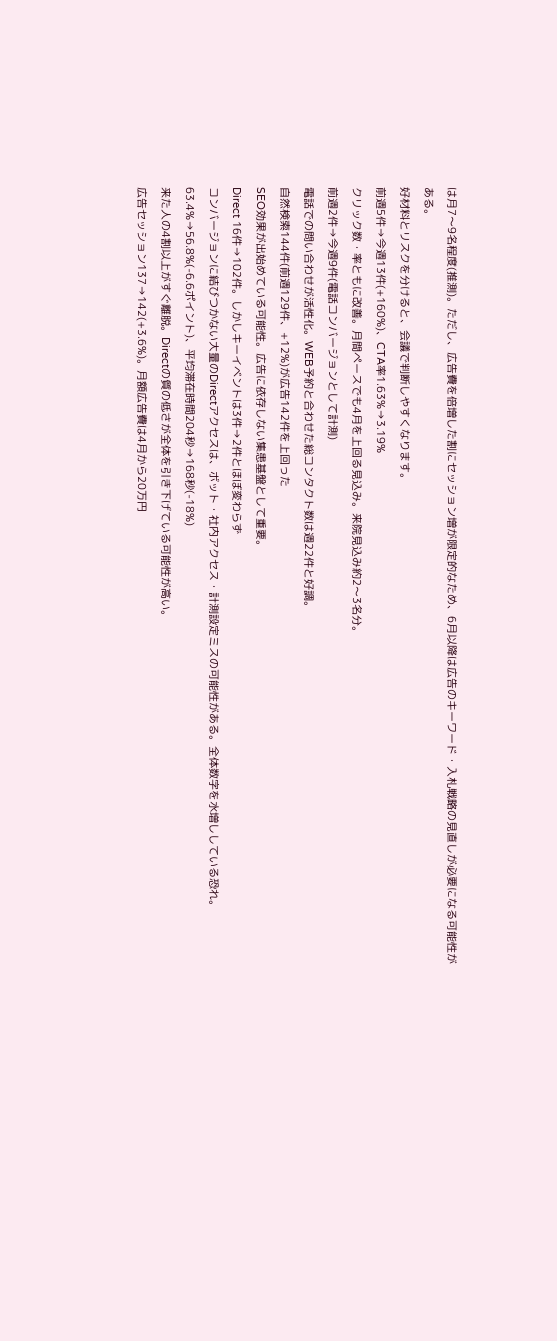は月7〜9名程度(推測)。ただし、広告費を倍増した割にセッション増が限定的なため、6月以降は広告のキーワード・入札戦略の見直しが必要になる可能性がある。
好材料とリスクを分けると、会議で判断しやすくなります。
前週5件→今週13件(+160%)、CTA率1.63%→3.19%
クリック数・率ともに改善。月間ペースでも4月を上回る見込み。来院見込み約2〜3名分。
前週2件→今週9件(電話コンバージョンとして計測)
電話での問い合わせが活性化。WEB予約と合わせた総コンタクト数は週22件と好調。
自然検索144件(前週129件、+12%)が広告142件を上回った
SEO効果が出始めている可能性。広告に依存しない集患基盤として重要。
Direct 16件→102件。しかしキーイベントは3件→2件とほぼ変わらず
コンバージョンに結びつかない大量のDirectアクセスは、ボット・社内アクセス・計測設定ミスの可能性がある。全体数字を水増ししている恐れ。
63.4%→56.8%(-6.6ポイント)、平均滞在時間204秒→168秒(-18%)
来た人の4割以上がすぐ離脱。Directの質の低さが全体を引き下げている可能性が高い。
広告セッション137→142(+3.6%)。月額広告費は4月から20万円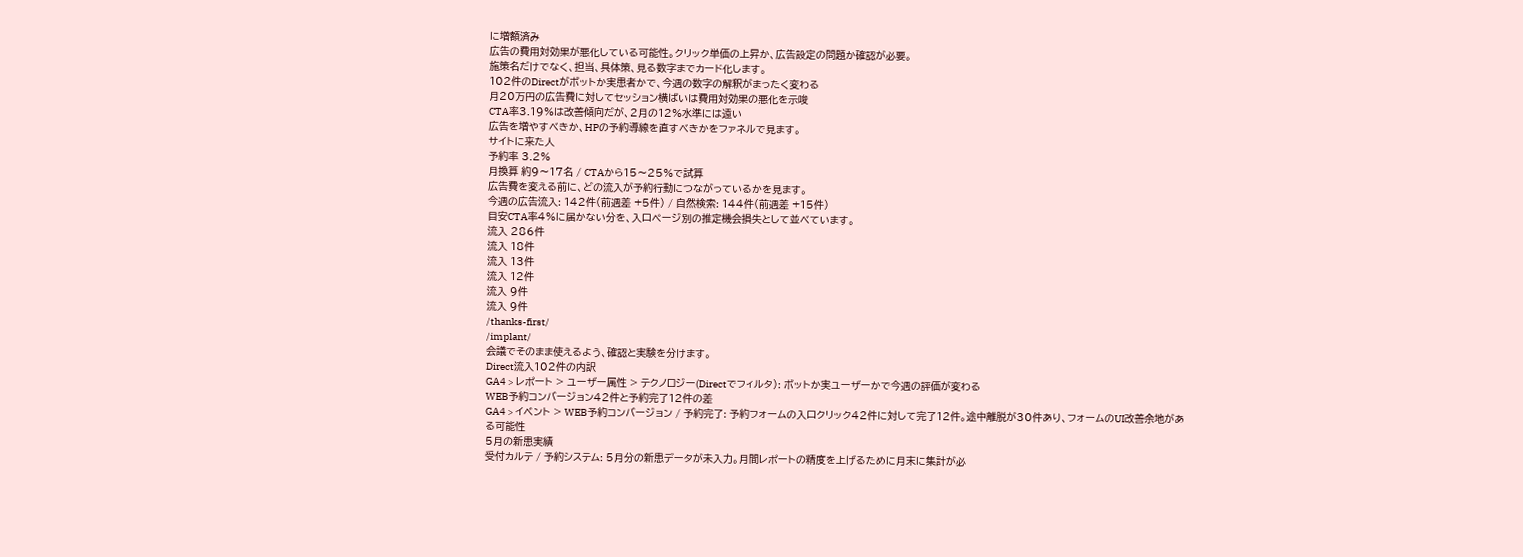に増額済み
広告の費用対効果が悪化している可能性。クリック単価の上昇か、広告設定の問題か確認が必要。
施策名だけでなく、担当、具体策、見る数字までカード化します。
102件のDirectがボットか実患者かで、今週の数字の解釈がまったく変わる
月20万円の広告費に対してセッション横ばいは費用対効果の悪化を示唆
CTA率3.19%は改善傾向だが、2月の12%水準には遠い
広告を増やすべきか、HPの予約導線を直すべきかをファネルで見ます。
サイトに来た人
予約率 3.2%
月換算 約9〜17名 / CTAから15〜25%で試算
広告費を変える前に、どの流入が予約行動につながっているかを見ます。
今週の広告流入: 142件(前週差 +5件) / 自然検索: 144件(前週差 +15件)
目安CTA率4%に届かない分を、入口ページ別の推定機会損失として並べています。
流入 286件
流入 18件
流入 13件
流入 12件
流入 9件
流入 9件
/thanks-first/
/implant/
会議でそのまま使えるよう、確認と実験を分けます。
Direct流入102件の内訳
GA4 > レポート > ユーザー属性 > テクノロジー(Directでフィルタ): ボットか実ユーザーかで今週の評価が変わる
WEB予約コンバージョン42件と予約完了12件の差
GA4 > イベント > WEB予約コンバージョン / 予約完了: 予約フォームの入口クリック42件に対して完了12件。途中離脱が30件あり、フォームのUI改善余地がある可能性
5月の新患実績
受付カルテ / 予約システム: 5月分の新患データが未入力。月間レポートの精度を上げるために月末に集計が必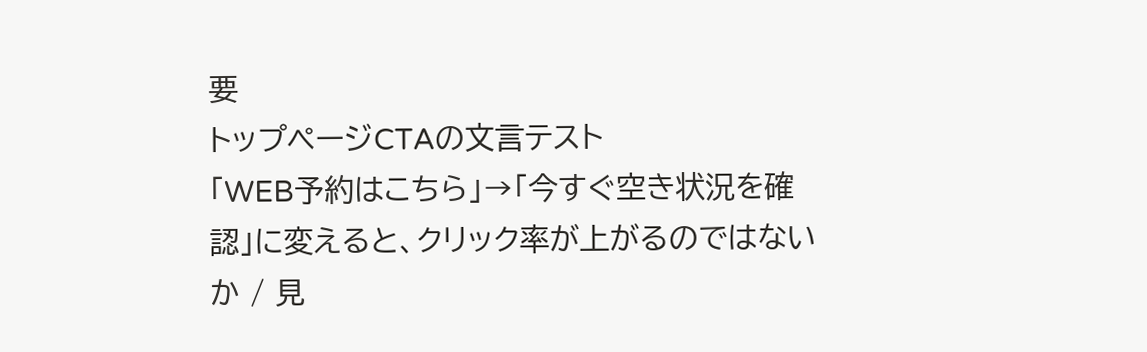要
トップページCTAの文言テスト
「WEB予約はこちら」→「今すぐ空き状況を確認」に変えると、クリック率が上がるのではないか / 見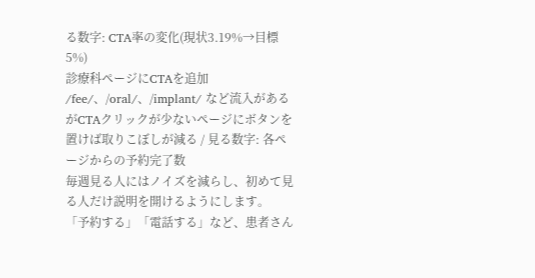る数字: CTA率の変化(現状3.19%→目標5%)
診療科ページにCTAを追加
/fee/、/oral/、/implant/ など流入があるがCTAクリックが少ないページにボタンを置けば取りこぼしが減る / 見る数字: 各ページからの予約完了数
毎週見る人にはノイズを減らし、初めて見る人だけ説明を開けるようにします。
「予約する」「電話する」など、患者さん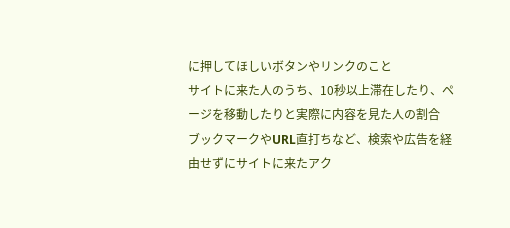に押してほしいボタンやリンクのこと
サイトに来た人のうち、10秒以上滞在したり、ページを移動したりと実際に内容を見た人の割合
ブックマークやURL直打ちなど、検索や広告を経由せずにサイトに来たアク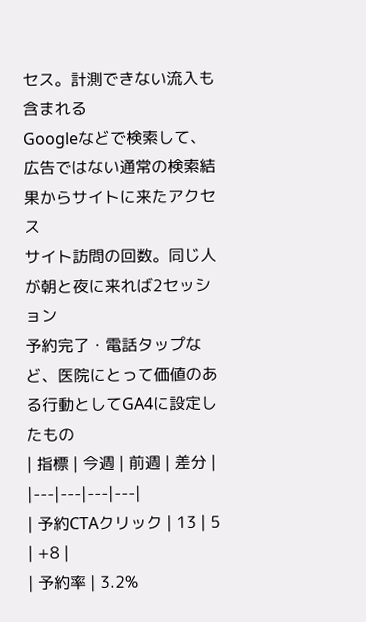セス。計測できない流入も含まれる
Googleなどで検索して、広告ではない通常の検索結果からサイトに来たアクセス
サイト訪問の回数。同じ人が朝と夜に来れば2セッション
予約完了・電話タップなど、医院にとって価値のある行動としてGA4に設定したもの
| 指標 | 今週 | 前週 | 差分 |
|---|---|---|---|
| 予約CTAクリック | 13 | 5 | +8 |
| 予約率 | 3.2%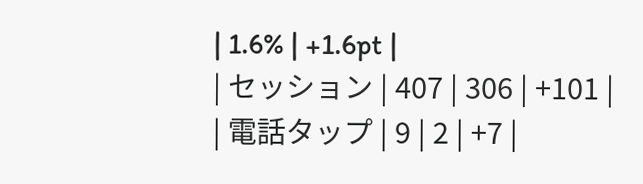| 1.6% | +1.6pt |
| セッション | 407 | 306 | +101 |
| 電話タップ | 9 | 2 | +7 |